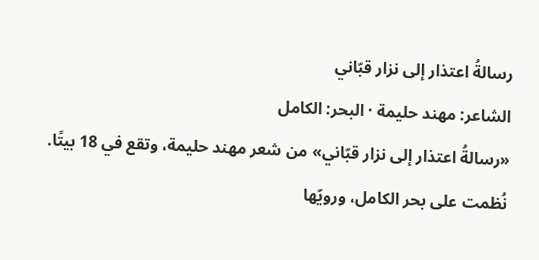رسالةُ اعتذار إلى نزار قبّاني
الشاعر: مهند حليمة · البحر: الكامل
«رسالةُ اعتذار إلى نزار قبّاني» من شعر مهند حليمة، وتقع في 18 بيتًا. نُظمت على بحر الكامل، ورويّها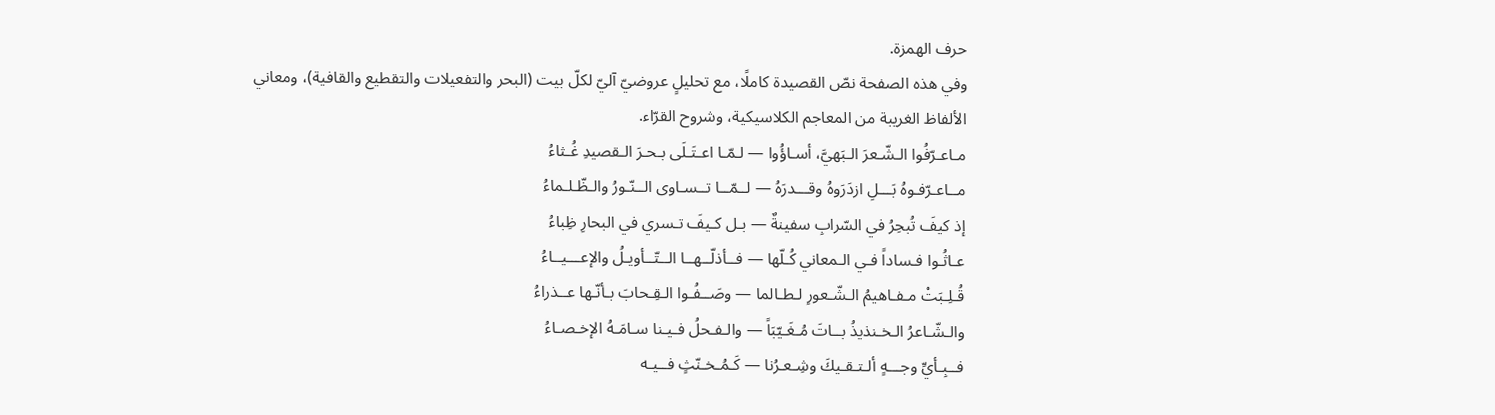حرف الهمزة.
وفي هذه الصفحة نصّ القصيدة كاملًا، مع تحليلٍ عروضيّ آليّ لكلّ بيت (البحر والتفعيلات والتقطيع والقافية)، ومعاني الألفاظ الغريبة من المعاجم الكلاسيكية، وشروح القرّاء.
مـاعـرّفُوا الـشّـعرَ الـبَهيَّ، أسـاؤُوا — لـمّـا اعـتَـلَى بـحـرَ الـقصيدِ غُـثاءُ
مــاعـرّفـوهُ بَـــلِ ازدَرَوهُ وقـــدرَهُ — لــمّــا تــسـاوى الــنّـورُ والـظّـلـماءُ
إذ كيفَ تُبحِرُ في السّرابِ سفينةٌ — بـل كـيفَ تـسري في البحارِ ظِباءُ
عـاثُـوا فـساداً فـي الـمعاني كُـلّها — فــأذلّــهــا الــتّــأويـلُ والإعـــيــاءُ
قُـلِـبَتْ مـفـاهيمُ الـشّـعورِ لـطـالما — وصَــفُـوا الـقِـحابَ بـأنّـها عــذراءُ
والـشّـاعرُ الـخـنذيذُ بــاتَ مُـغَـيّبَاً — والـفـحلُ فـيـنا سـامَـهُ الإخـصـاءُ
فــبِـأيِّ وجـــهٍ ألـتـقـيكَ وشِـعـرُنا — كَـمُـخـنّثٍ فــيـه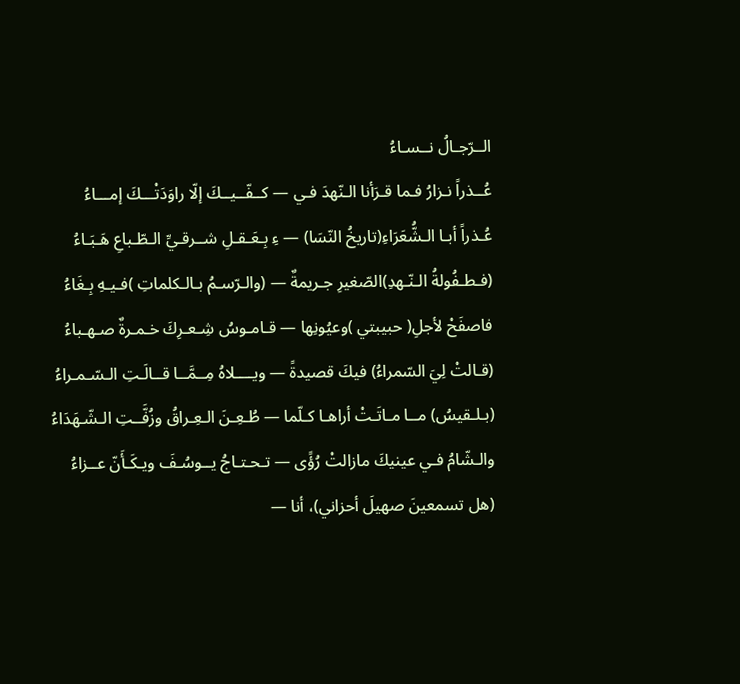الــرّجـالُ نــسـاءُ
عُــذراً نـزارُ فـما قـرَأنا الـنّهدَ فـي — كــفّــيــكَ إلّا راوَدَتْـــكَ إمـــاءُ
عُـذراً أبـا الـشُّعَرَاءِ(تاريخُ النّسَا) — ءِ بِـعَـقـلِ شــرقـيِّ الـطّـباعِ هَـبَـاءُ
(فـطـفُولةُ الـنّـهدِ)الصّغيرِ جـريمةٌ — (والـرّسـمُ بـالـكلماتِ )فـيـهِ بِـغَاءُ
فاصفَحْ لأجلِ( حبيبتي )وعيُونِها — قـامـوسُ شِـعـرِكَ خـمـرةٌ صـهـباءُ
(قـالتْ لِيَ السّمراءُ) فيكَ قصيدةً — ويــــلاهُ مِــمَّــا قــالَـتِ الـسّـمـراءُ
(بـلـقيسُ) مــا مـاتَـتْ أراهـا كـلّما — طُـعِـنَ الـعِـراقُ وزُفَّــتِ الـشّـهَدَاءُ
والـشّامُ فـي عينيكَ مازالتْ رُؤًى — تـحـتـاجُ يــوسُـفَ ويـكَـأَنّ عــزاءُ
(هل تسمعينَ صهيلَ أحزاني)، أنا —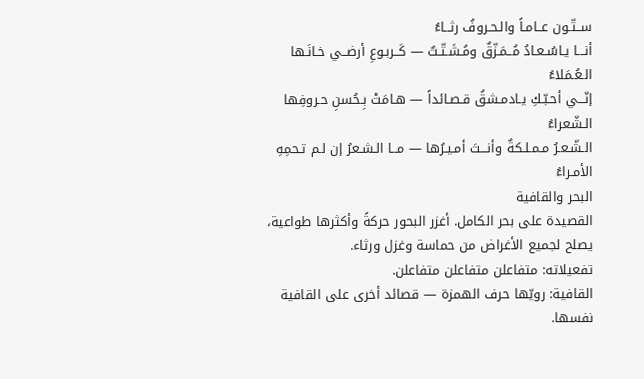ســتّـون عــامـاً والـحـروفُ رثــاءُ
أنـــا يـاسُـعـادُ مُــمَـزّقٌ ومُـشَـتّـتٌ — كَــربـوعِ أرضــي خـانَـها الـعُـمَلاءُ
إنّـــي أحـبّـكِ يـادمـشقُ قـصـائداً — هـامَتْ بِـحُسنِ حـروفِها الـشّعراءُ
الـشّـعـرُ مـمـلـكةٌ وأنـــتَ أمـيـرُها — مــا الـشـعرُ إن لـم تـحمِهِ الأمـراءُ
البحر والقافية
القصيدة على بحر الكامل. أغزر البحور حركةً وأكثرها طواعية، يصلح لجميع الأغراض من حماسة وغزل ورثاء.
تفعيلاته: متفاعلن متفاعلن متفاعلن.
القافية: رويّها حرف الهمزة — قصائد أخرى على القافية نفسها.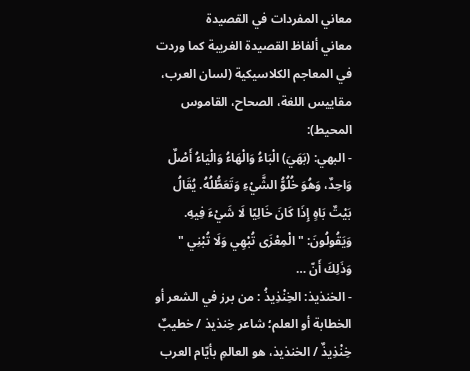معاني المفردات في القصيدة
معاني ألفاظ القصيدة الغريبة كما وردت في المعاجم الكلاسيكية (لسان العرب، مقاييس اللغة، الصحاح، القاموس المحيط):
- البهي: (بَهَيَ) الْبَاءُ وَالْهَاءُ وَالْيَاءُ أَصْلٌ وَاحِدٌ، وَهُوَ خُلُوُّ الشَّيْءِ وَتَعَطُّلُهُ. يُقَالُ بَيْتٌ بَاهٍ إِذَا كَانَ خَالِيًا لَا شَيْءَ فِيهِ. وَيَقُولُونَ: " الْمِعْزَى تُبْهِي وَلَا تُبْنِي " وَذَلِكَ أَنّ …
- الخنذيذ: الخِنْذِيذُ : من برز في الشعر أو الخطابة أو العلم؛ شاعر خِنذيذ / خطيبٌ خِنْذِيذٌ / الخنذيذ، هو العالمِ بأيّام العرب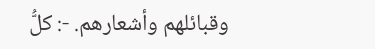وقبائلهم وأشعارهم. -: كلُّ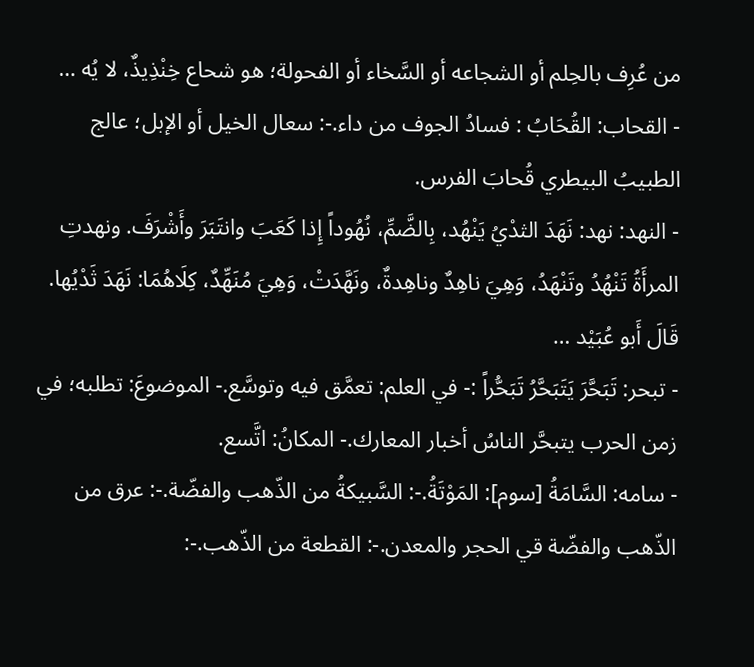من عُرِف بالحِلم أو الشجاعه أو السَّخاء أو الفحولة؛ هو شحاع خِنْذِيذٌ، لا يُه …
- القحاب: القُحَابُ : فسادُ الجوف من داء.-: سعال الخيل أو الإبل؛ عالج الطبيبُ البيطري قُحابَ الفرس.
- النهد: نهد: نَهَدَ الثدْيُ يَنْهُد، بِالضَّمِّ، نُهُوداً إِذا كَعَبَ وانتَبَرَ وأَشْرَفَ. ونهدتِ المرأَةُ تَنْهُدُ وتَنْهَدُ، وَهِيَ ناهِدٌ وناهِدةٌ، ونَهَّدَتْ، وَهِيَ مُنَهِّدٌ، كِلَاهُمَا: نَهَدَ ثَدْيُها. قَالَ أَبو عُبَيْد …
- تبحر: تَبَحَّرَ يَتَبَحَّرُ تَبَحُّراً :- في العلم: تعمَّق فيه وتوسَّع.- الموضوعَ: تطلبه؛ في زمن الحرب يتبحَّر الناسُ أخبار المعارك.- المكانُ: اتَّسع.
- سامه: السَّامَةُ [سوم]: المَوْتَةُ.-: السَّبيكةُ من الذّهب والفضّة.-: عرق من الذّهب والفضّة قي الحجر والمعدن.-: القطعة من الذّهب.-: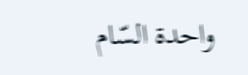واحدة السّام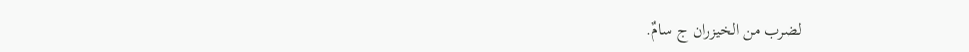لضرب من الخيزران ج سامٌ.